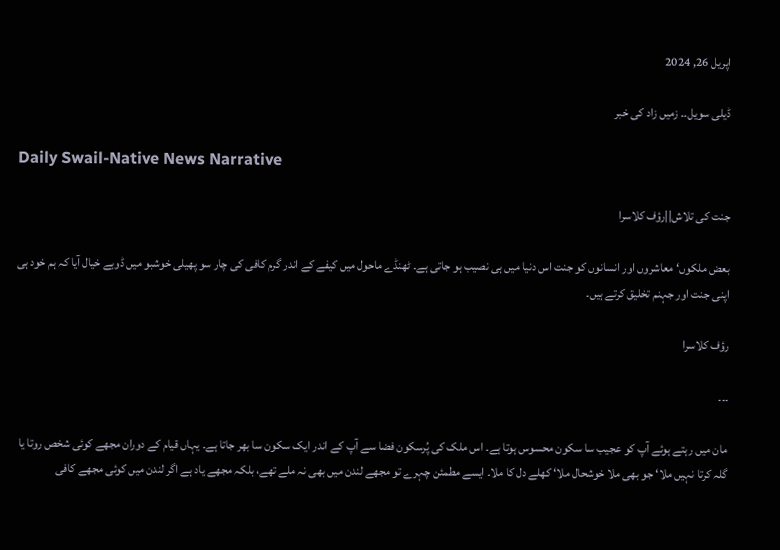اپریل 26, 2024

ڈیلی سویل۔۔ زمیں زاد کی خبر

Daily Swail-Native News Narrative

جنت کی تلاش||رؤف کلاسرا

بعض ملکوں‘ معاشروں اور انسانوں کو جنت اس دنیا میں ہی نصیب ہو جاتی ہے۔ ٹھنڈے ماحول میں کیفے کے اندر گرم کافی کی چار سو پھیلی خوشبو میں ڈوبے خیال آیا کہ ہم خود ہی اپنی جنت اور جہنم تخلیق کرتے ہیں۔

رؤف کلاسرا

۔۔۔

مان میں رہتے ہوئے آپ کو عجیب سا سکون محسوس ہوتا ہے۔ اس ملک کی پُرسکون فضا سے آپ کے اندر ایک سکون سا بھر جاتا ہے۔ یہاں قیام کے دوران مجھے کوئی شخص روتا یا گلہ کرتا نہیں ملا‘ جو بھی ملا خوشحال ملا‘ کھلے دل کا ملا۔ ایسے مطمئن چہرے تو مجھے لندن میں بھی نہ ملے تھے، بلکہ مجھے یاد ہے اگر لندن میں کوئی مجھے کافی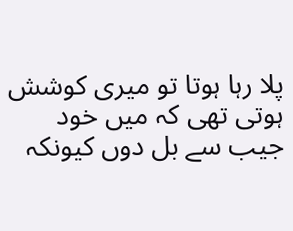پلا رہا ہوتا تو میری کوشش ہوتی تھی کہ میں خود جیب سے بل دوں کیونکہ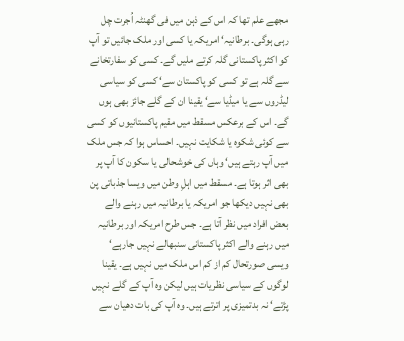مجھے علم تھا کہ اس کے ذہن میں فی گھنٹہ اُجرت چل رہی ہوگی۔ برطانیہ‘ امریکہ یا کسی اور ملک جائیں تو آپ کو اکثر پاکستانی گلہ کرتے ملیں گے۔ کسی کو سفارتخانے سے گلہ ہے تو کسی کو پاکستان سے‘ کسی کو سیاسی لیڈروں سے یا میڈیا سے‘ یقینا ان کے گلے جائز بھی ہوں گے۔ اس کے برعکس مسقط میں مقیم پاکستانیوں کو کسی سے کوئی شکوہ یا شکایت نہیں۔ احساس ہوا کہ جس ملک میں آپ رہتے ہیں‘ وہاں کی خوشحالی یا سکون کا آپ پر بھی اثر ہوتا ہے۔ مسقط میں اہلِ وطن میں ویسا جذباتی پن بھی نہیں دیکھا جو امریکہ یا برطانیہ میں رہنے والے بعض افراد میں نظر آتا ہے۔ جس طرح امریکہ اور برطانیہ میں رہنے والے اکثر پاکستانی سنبھالے نہیں جارہے‘ ویسی صورتحال کم از کم اس ملک میں نہیں ہے۔ یقینا لوگوں کے سیاسی نظریات ہیں لیکن وہ آپ کے گلے نہیں پڑتے‘ نہ بدتمیزی پر اترتے ہیں۔ وہ آپ کی بات دھیان سے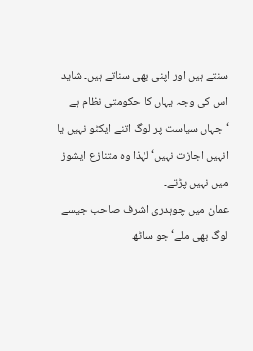سنتے ہیں اور اپنی بھی سناتے ہیں۔ شاید اس کی وجہ یہاں کا حکومتی نظام ہے ‘جہاں سیاست پر لوگ اتنے ایکٹو نہیں یا انہیں اجازت نہیں‘ لہٰذا وہ متنازع ایشوز میں نہیں پڑتے۔
عمان میں چوہدری اشرف صاحب جیسے لوگ بھی ملے‘ جو ساٹھ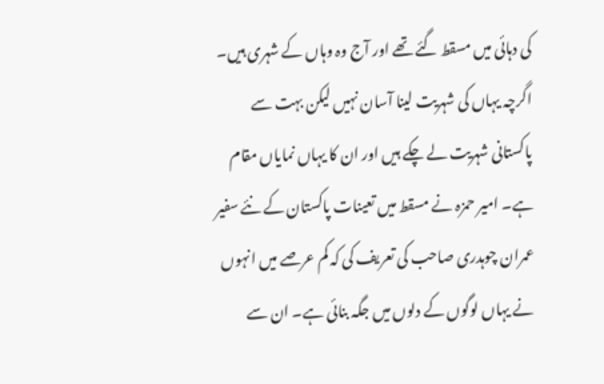کی دہائی میں مسقط گئے تھے اور آج وہ وہاں کے شہری ہیں۔ اگرچہ یہاں کی شہریت لینا آسان نہیں لیکن بہت سے پاکستانی شہریت لے چکے ہیں اور ان کا یہاں نمایاں مقام ہے۔ امیر حمزہ نے مسقط میں تعینات پاکستان کے نئے سفیر عمران چوہدری صاحب کی تعریف کی کہ کم عرصے میں انہوں نے یہاں لوگوں کے دلوں میں جگہ بنائی ہے۔ ان سے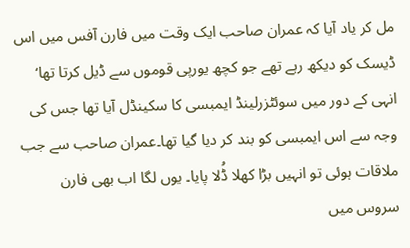مل کر یاد آیا کہ عمران صاحب ایک وقت میں فارن آفس میں اس ڈیسک کو دیکھ رہے تھے جو کچھ یورپی قوموں سے ڈیل کرتا تھا‘ انہی کے دور میں سوئٹزرلینڈ ایمبسی کا سکینڈل آیا تھا جس کی وجہ سے اس ایمبسی کو بند کر دیا گیا تھا۔عمران صاحب سے جب ملاقات ہوئی تو انہیں بڑا کھلا ڈُلا پایا۔ یوں لگا اب بھی فارن سروس میں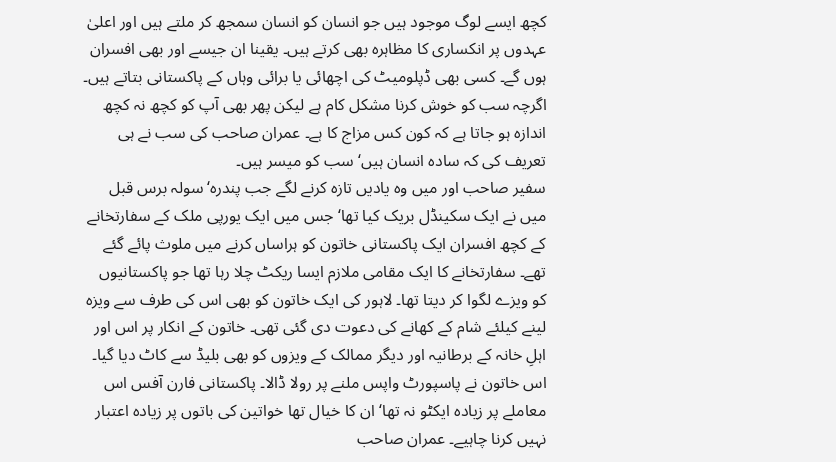کچھ ایسے لوگ موجود ہیں جو انسان کو انسان سمجھ کر ملتے ہیں اور اعلیٰ عہدوں پر انکساری کا مظاہرہ بھی کرتے ہیں۔ یقینا ان جیسے اور بھی افسران ہوں گے۔ کسی بھی ڈپلومیٹ کی اچھائی یا برائی وہاں کے پاکستانی بتاتے ہیں۔ اگرچہ سب کو خوش کرنا مشکل کام ہے لیکن پھر بھی آپ کو کچھ نہ کچھ اندازہ ہو جاتا ہے کہ کون کس مزاج کا ہے۔ عمران صاحب کی سب نے ہی تعریف کی کہ سادہ انسان ہیں‘ سب کو میسر ہیں۔
سفیر صاحب اور میں وہ یادیں تازہ کرنے لگے جب پندرہ‘ سولہ برس قبل میں نے ایک سکینڈل بریک کیا تھا‘ جس میں ایک یورپی ملک کے سفارتخانے کے کچھ افسران ایک پاکستانی خاتون کو ہراساں کرنے میں ملوث پائے گئے تھے۔ سفارتخانے کا ایک مقامی ملازم ایسا ریکٹ چلا رہا تھا جو پاکستانیوں کو ویزے لگوا کر دیتا تھا۔ لاہور کی ایک خاتون کو بھی اس کی طرف سے ویزہ لینے کیلئے شام کے کھانے کی دعوت دی گئی تھی۔ خاتون کے انکار پر اس اور اہلِ خانہ کے برطانیہ اور دیگر ممالک کے ویزوں کو بھی بلیڈ سے کاٹ دیا گیا۔ اس خاتون نے پاسپورٹ واپس ملنے پر رولا ڈالا۔ پاکستانی فارن آفس اس معاملے پر زیادہ ایکٹو نہ تھا‘ ان کا خیال تھا خواتین کی باتوں پر زیادہ اعتبار نہیں کرنا چاہیے۔ عمران صاحب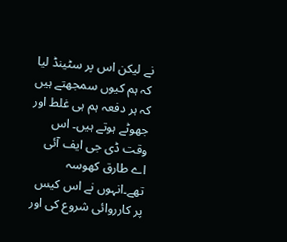نے لیکن اس پر سٹینڈ لیا کہ ہم کیوں سمجھتے ہیں کہ ہر دفعہ ہم ہی غلط اور جھوٹے ہوتے ہیں۔ اس وقت ڈی جی ایف آئی اے طارق کھوسہ تھے۔انہوں نے اس کیس پر کارروائی شروع کی اور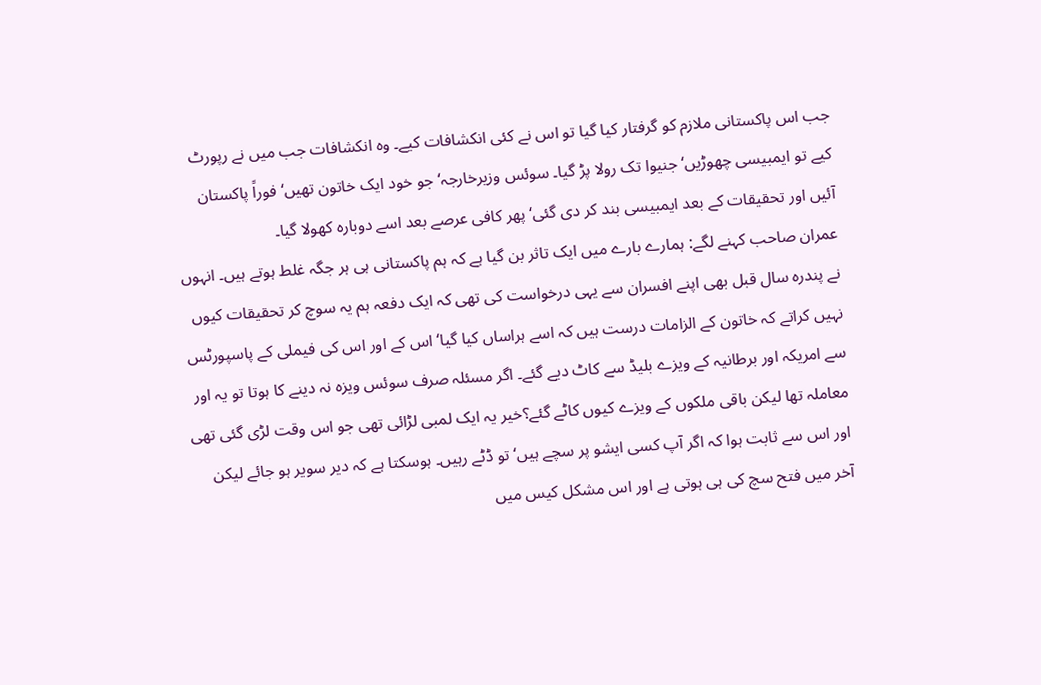جب اس پاکستانی ملازم کو گرفتار کیا گیا تو اس نے کئی انکشافات کیے۔ وہ انکشافات جب میں نے رپورٹ کیے تو ایمبیسی چھوڑیں‘ جنیوا تک رولا پڑ گیا۔ سوئس وزیرخارجہ‘ جو خود ایک خاتون تھیں‘ فوراً پاکستان آئیں اور تحقیقات کے بعد ایمبیسی بند کر دی گئی‘ پھر کافی عرصے بعد اسے دوبارہ کھولا گیا۔
عمران صاحب کہنے لگے: ہمارے بارے میں ایک تاثر بن گیا ہے کہ ہم پاکستانی ہی ہر جگہ غلط ہوتے ہیں۔ انہوں نے پندرہ سال قبل بھی اپنے افسران سے یہی درخواست کی تھی کہ ایک دفعہ ہم یہ سوچ کر تحقیقات کیوں نہیں کراتے کہ خاتون کے الزامات درست ہیں کہ اسے ہراساں کیا گیا‘ اس کے اور اس کی فیملی کے پاسپورٹس سے امریکہ اور برطانیہ کے ویزے بلیڈ سے کاٹ دیے گئے۔ اگر مسئلہ صرف سوئس ویزہ نہ دینے کا ہوتا تو یہ اور معاملہ تھا لیکن باقی ملکوں کے ویزے کیوں کاٹے گئے؟خیر یہ ایک لمبی لڑائی تھی جو اس وقت لڑی گئی تھی اور اس سے ثابت ہوا کہ اگر آپ کسی ایشو پر سچے ہیں‘ تو ڈٹے رہیں۔ ہوسکتا ہے کہ دیر سویر ہو جائے لیکن آخر میں فتح سچ کی ہی ہوتی ہے اور اس مشکل کیس میں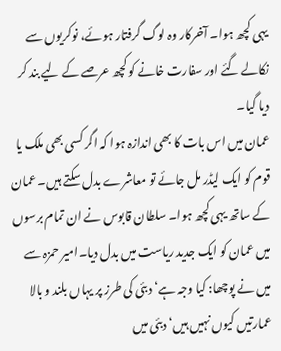یہی کچھ ہوا۔ آخرکار وہ لوگ گرفتار ہوئے، نوکریوں سے نکالے گئے اور سفارت خانے کو کچھ عرصے کے لیے بند کر دیا گیا۔
عمان میں اس بات کا بھی اندازہ ہوا کہ اگر کسی بھی ملک یا قوم کو ایک لیڈر مل جائے تو معاشرے بدل سکتے ہیں۔ عمان کے ساتھ یہی کچھ ہوا۔ سلطان قابوس نے ان تمام برسوں میں عمان کو ایک جدید ریاست میں بدل دیا۔امیر حمزہ سے میں نے پوچھا: کیا وجہ ہے‘ دبئی کی طرز پر یہاں بلند و بالا عمارتیں کیوں نہیں ہیں‘ دبئی میں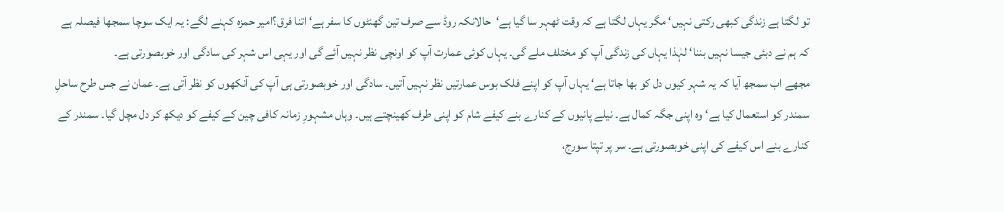تو لگتا ہے زندگی کبھی رکتی نہیں‘ مگر یہاں لگتا ہے کہ وقت ٹھہر سا گیا ہے‘حالانکہ روڈ سے صرف تین گھنٹوں کا سفر ہے‘ اتنا فرق؟امیر حمزہ کہنے لگے: یہ ایک سوچا سمجھا فیصلہ ہے کہ ہم نے دبئی جیسا نہیں بننا‘ لہٰذا یہاں کی زندگی آپ کو مختلف ملے گی۔ یہاں کوئی عمارت آپ کو اونچی نظر نہیں آئے گی اور یہی اس شہر کی سادگی اور خوبصورتی ہے۔
مجھے اب سمجھ آیا کہ یہ شہر کیوں دل کو بھا جاتا ہے‘ یہاں آپ کو اپنے فلک بوس عمارتیں نظر نہیں آتیں۔ سادگی اور خوبصورتی ہی آپ کی آنکھوں کو نظر آتی ہے۔ عمان نے جس طرح ساحلِ سمندر کو استعمال کیا ہے‘ وہ اپنی جگہ کمال ہے۔ نیلے پانیوں کے کنارے بنے کیفے شام کو اپنی طرف کھینچتے ہیں۔ وہاں مشہورِ زمانہ کافی چین کے کیفے کو دیکھ کر دل مچل گیا۔ سمندر کے کنارے بنے اس کیفے کی اپنی خوبصورتی ہے۔ سر پر تپتا سورج،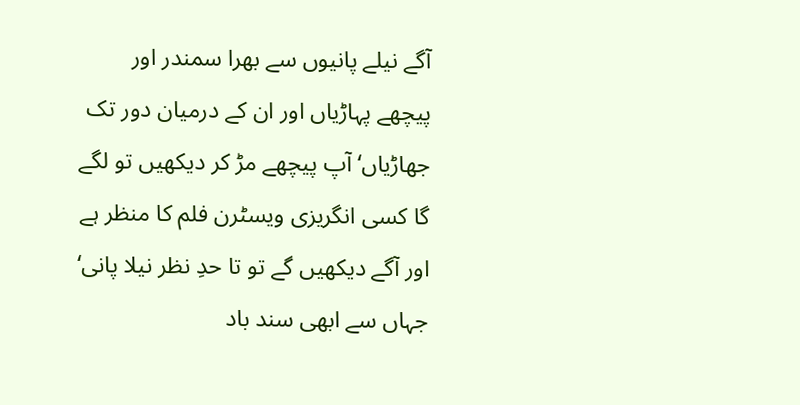آگے نیلے پانیوں سے بھرا سمندر اور پیچھے پہاڑیاں اور ان کے درمیان دور تک جھاڑیاں‘ آپ پیچھے مڑ کر دیکھیں تو لگے گا کسی انگریزی ویسٹرن فلم کا منظر ہے اور آگے دیکھیں گے تو تا حدِ نظر نیلا پانی‘ جہاں سے ابھی سند باد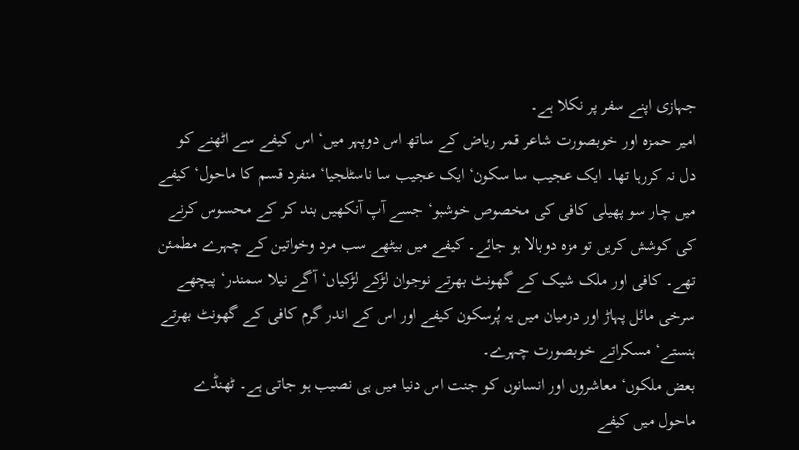جہازی اپنے سفر پر نکلا ہے۔
امیر حمزہ اور خوبصورت شاعر قمر ریاض کے ساتھ اس دوپہر میں‘ اس کیفے سے اٹھنے کو دل نہ کررہا تھا۔ ایک عجیب سا سکون‘ ایک عجیب سا ناسٹلجیا‘ منفرد قسم کا ماحول‘ کیفے میں چار سو پھیلی کافی کی مخصوص خوشبو‘ جسے آپ آنکھیں بند کر کے محسوس کرنے کی کوشش کریں تو مزہ دوبالا ہو جائے۔ کیفے میں بیٹھے سب مرد وخواتین کے چہرے مطمئن تھے۔ کافی اور ملک شیک کے گھونٹ بھرتے نوجوان لڑکے لڑکیاں‘ آگے نیلا سمندر‘ پیچھے سرخی مائل پہاڑ اور درمیان میں یہ پُرسکون کیفے اور اس کے اندر گرم کافی کے گھونٹ بھرتے ہنستے‘ مسکراتے خوبصورت چہرے۔
بعض ملکوں‘ معاشروں اور انسانوں کو جنت اس دنیا میں ہی نصیب ہو جاتی ہے۔ ٹھنڈے ماحول میں کیفے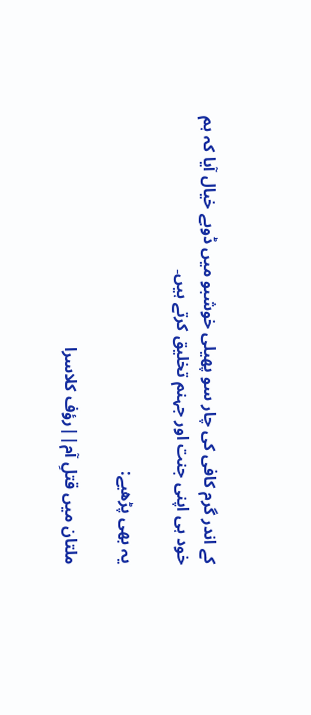کے اندر گرم کافی کی چار سو پھیلی خوشبو میں ڈوبے خیال آیا کہ ہم خود ہی اپنی جنت اور جہنم تخلیق کرتے ہیں۔

یہ بھی پڑھیے:

ملتان میں قتلِ آم||رؤف کلاسرا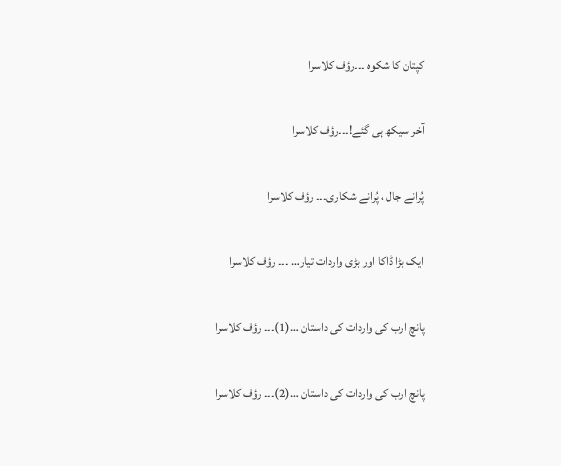کپتان کا شکوہ ۔۔۔رؤف کلاسرا

آخر سیکھ ہی گئے!۔۔۔رؤف کلاسرا

پُرانے جال ، پُرانے شکاری۔۔۔ رؤف کلاسرا

ایک بڑا ڈاکا اور بڑی واردات تیار… ۔۔۔ رؤف کلاسرا

پانچ ارب کی واردات کی داستان …(1)۔۔۔ رؤف کلاسرا

پانچ ارب کی واردات کی داستان …(2)۔۔۔ رؤف کلاسرا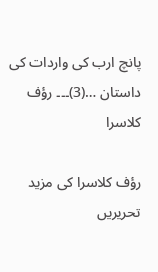پانچ ارب کی واردات کی داستان …(3)۔۔۔ رؤف کلاسرا

رؤف کلاسرا کی مزید تحریریں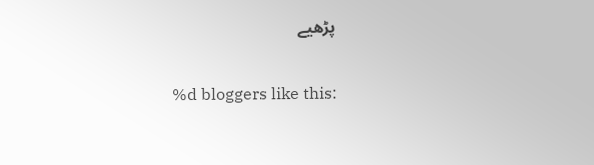پڑھیے

%d bloggers like this: